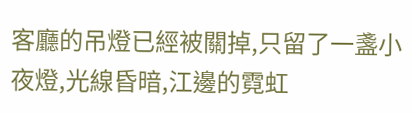客廳的吊燈已經被關掉,只留了一盞小夜燈,光線昏暗,江邊的霓虹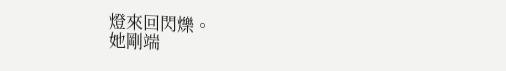燈來回閃爍。
她剛端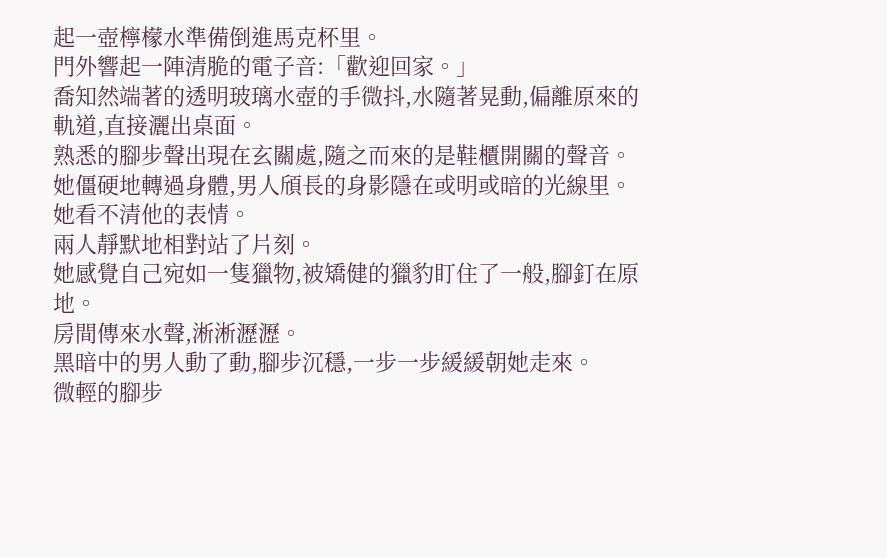起一壺檸檬水準備倒進馬克杯里。
門外響起一陣清脆的電子音:「歡迎回家。」
喬知然端著的透明玻璃水壺的手微抖,水隨著晃動,偏離原來的軌道,直接灑出桌面。
熟悉的腳步聲出現在玄關處,隨之而來的是鞋櫃開關的聲音。
她僵硬地轉過身體,男人頎長的身影隱在或明或暗的光線里。
她看不清他的表情。
兩人靜默地相對站了片刻。
她感覺自己宛如一隻獵物,被矯健的獵豹盯住了一般,腳釘在原地。
房間傳來水聲,淅淅瀝瀝。
黑暗中的男人動了動,腳步沉穩,一步一步緩緩朝她走來。
微輕的腳步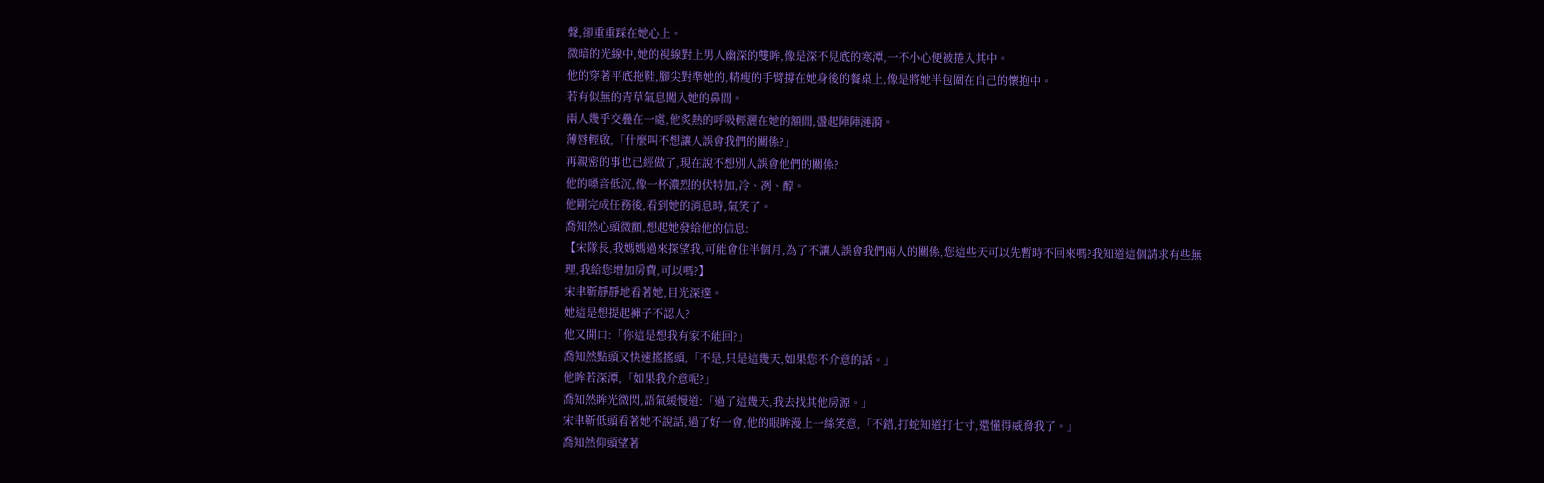聲,卻重重踩在她心上。
微暗的光線中,她的視線對上男人幽深的雙眸,像是深不見底的寒潭,一不小心便被捲入其中。
他的穿著平底拖鞋,腳尖對準她的,精瘦的手臂撐在她身後的餐桌上,像是將她半包圍在自己的懷抱中。
若有似無的青草氣息闖入她的鼻間。
兩人幾乎交疊在一處,他炙熱的呼吸輕灑在她的額間,盪起陣陣漣漪。
薄唇輕啟,「什麼叫不想讓人誤會我們的關係?」
再親密的事也已經做了,現在說不想別人誤會他們的關係?
他的嗓音低沉,像一杯濃烈的伏特加,冷、冽、醇。
他剛完成任務後,看到她的消息時,氣笑了。
喬知然心頭微顫,想起她發給他的信息:
【宋隊長,我媽媽過來探望我,可能會住半個月,為了不讓人誤會我們兩人的關係,您這些天可以先暫時不回來嗎?我知道這個請求有些無理,我給您增加房費,可以嗎?】
宋聿靳靜靜地看著她,目光深邃。
她這是想提起褲子不認人?
他又開口:「你這是想我有家不能回?」
喬知然點頭又快速搖搖頭,「不是,只是這幾天,如果您不介意的話。」
他眸若深潭,「如果我介意呢?」
喬知然眸光微閃,語氣緩慢道:「過了這幾天,我去找其他房源。」
宋聿靳低頭看著她不說話,過了好一會,他的眼眸漫上一絲笑意,「不錯,打蛇知道打七寸,還懂得威脅我了。」
喬知然仰頭望著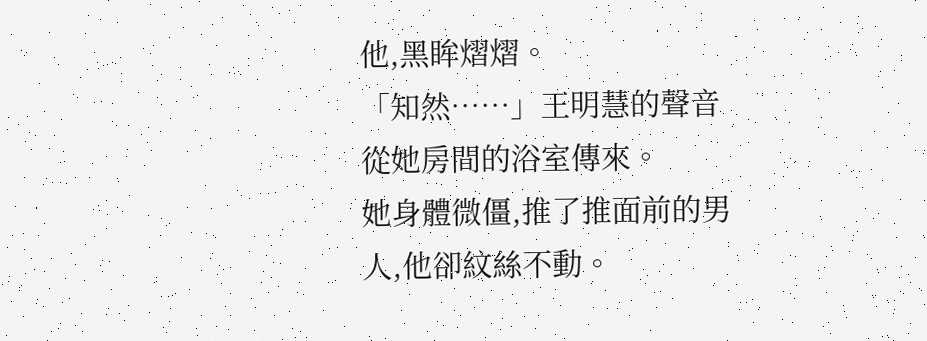他,黑眸熠熠。
「知然……」王明慧的聲音從她房間的浴室傳來。
她身體微僵,推了推面前的男人,他卻紋絲不動。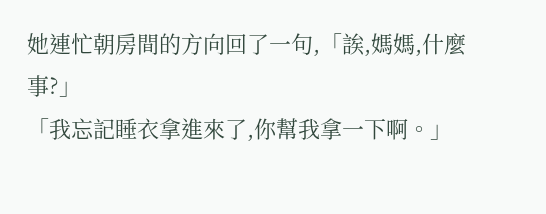她連忙朝房間的方向回了一句,「誒,媽媽,什麼事?」
「我忘記睡衣拿進來了,你幫我拿一下啊。」